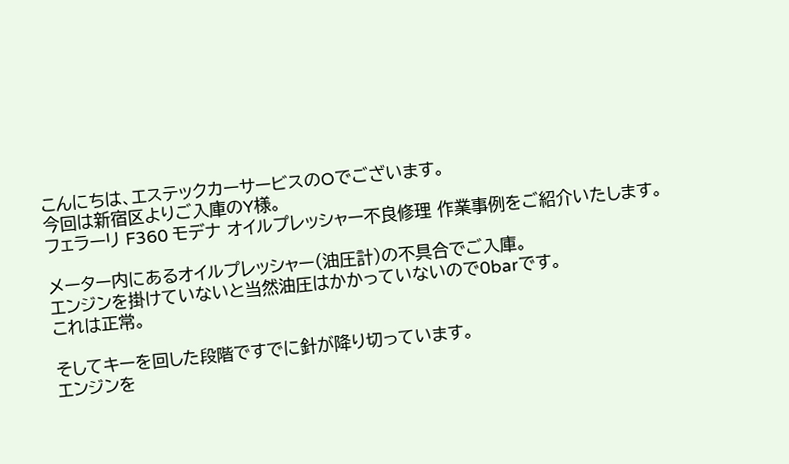こんにちは、エステックカーサービスのOでございます。
今回は新宿区よりご入庫のY様。
フェラーリ F360 モデナ オイルプレッシャー不良修理 作業事例をご紹介いたします。

メーター内にあるオイルプレッシャー(油圧計)の不具合でご入庫。
エンジンを掛けていないと当然油圧はかかっていないので0barです。
これは正常。

そしてキーを回した段階ですでに針が降り切っています。
エンジンを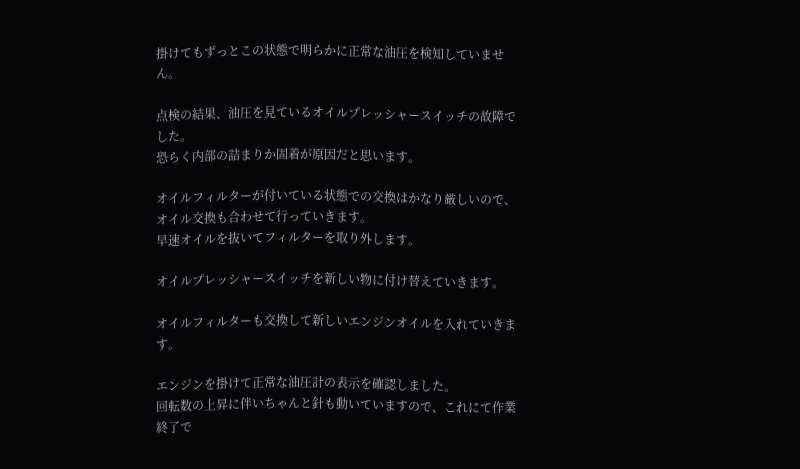掛けてもずっとこの状態で明らかに正常な油圧を検知していません。

点検の結果、油圧を見ているオイルプレッシャースイッチの故障でした。
恐らく内部の詰まりか固着が原因だと思います。

オイルフィルターが付いている状態での交換はかなり厳しいので、オイル交換も合わせて行っていきます。
早速オイルを抜いてフィルターを取り外します。

オイルプレッシャースイッチを新しい物に付け替えていきます。

オイルフィルターも交換して新しいエンジンオイルを入れていきます。

エンジンを掛けて正常な油圧計の表示を確認しました。
回転数の上昇に伴いちゃんと針も動いていますので、これにて作業終了で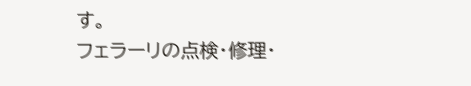す。
フェラーリの点検・修理・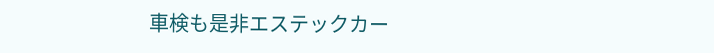車検も是非エステックカー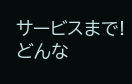サービスまで!
どんな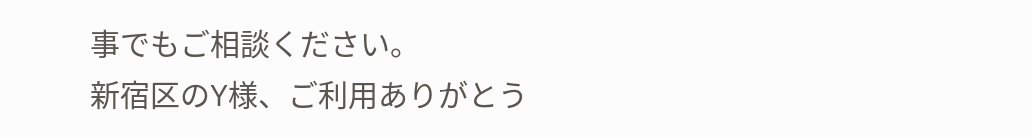事でもご相談ください。
新宿区のY様、ご利用ありがとう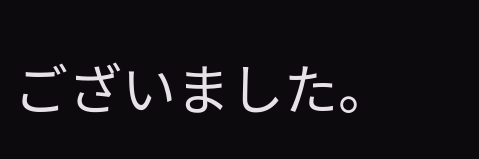ございました。